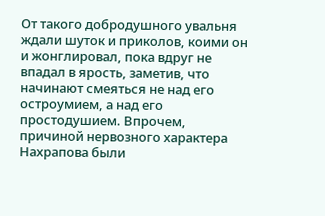От такого добродушного увальня ждали шуток и приколов, коими он и жонглировал, пока вдруг не впадал в ярость, заметив, что начинают смеяться не над его остроумием, а над его простодушием. Впрочем, причиной нервозного характера Нахрапова были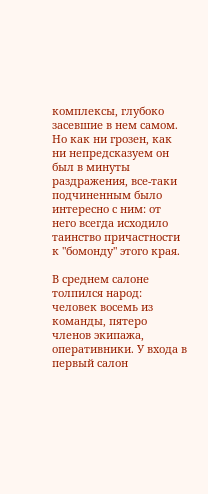комплексы, глубоко засевшие в нем самом. Но как ни грозен, как ни непредсказуем он был в минуты раздражения, все-таки подчиненным было интересно с ним: от него всегда исходило таинство причастности к "бомонду" этого края.

В среднем салоне толпился народ: человек восемь из команды, пятеро членов экипажа, оперативники. У входа в первый салон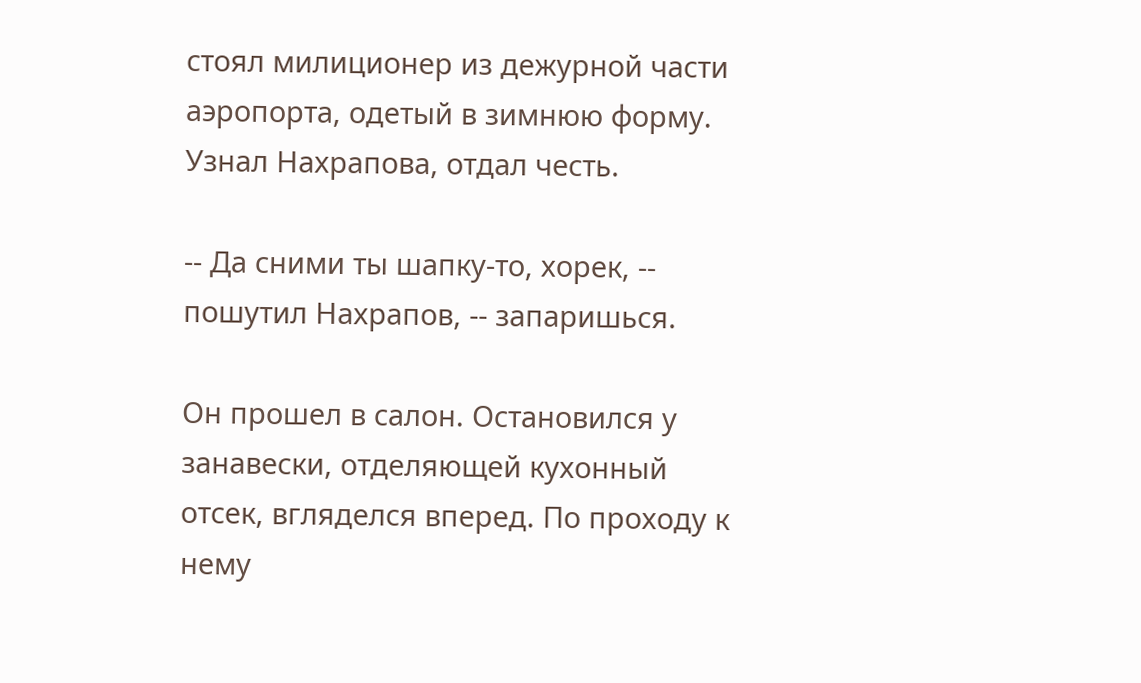стоял милиционер из дежурной части аэропорта, одетый в зимнюю форму. Узнал Нахрапова, отдал честь.

-- Да сними ты шапку-то, хорек, -- пошутил Нахрапов, -- запаришься.

Он прошел в салон. Остановился у занавески, отделяющей кухонный отсек, вгляделся вперед. По проходу к нему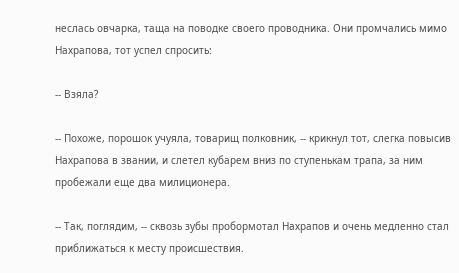неслась овчарка, таща на поводке своего проводника. Они промчались мимо Нахрапова, тот успел спросить:

-- Взяла?

-- Похоже, порошок учуяла, товарищ полковник, -- крикнул тот, слегка повысив Нахрапова в звании, и слетел кубарем вниз по ступенькам трапа, за ним пробежали еще два милиционера.

-- Так, поглядим, -- сквозь зубы пробормотал Нахрапов и очень медленно стал приближаться к месту происшествия.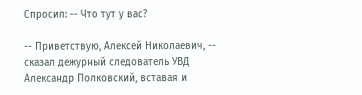Спросил: -- Что тут у вас?

-- Приветствую, Алексей Николаевич, -- сказал дежурный следователь УВД Александр Полковский, вставая и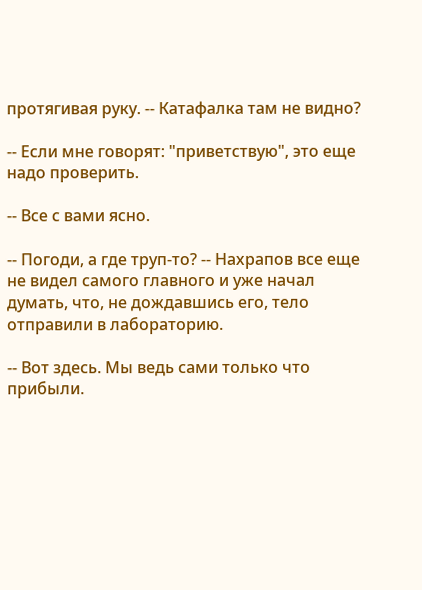протягивая руку. -- Катафалка там не видно?

-- Если мне говорят: "приветствую", это еще надо проверить.

-- Все с вами ясно.

-- Погоди, а где труп-то? -- Нахрапов все еще не видел самого главного и уже начал думать, что, не дождавшись его, тело отправили в лабораторию.

-- Вот здесь. Мы ведь сами только что прибыли.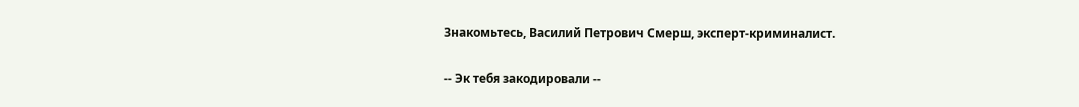Знакомьтесь, Василий Петрович Смерш, эксперт-криминалист.

-- Эк тебя закодировали --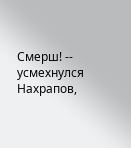Смерш! -- усмехнулся Нахрапов,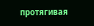протягивая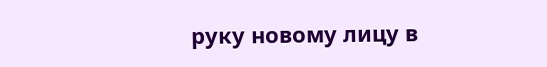руку новому лицу в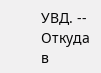УВД. -- Откуда в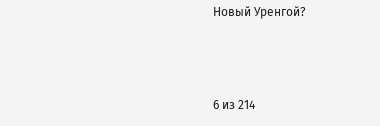Новый Уренгой?



6 из 214